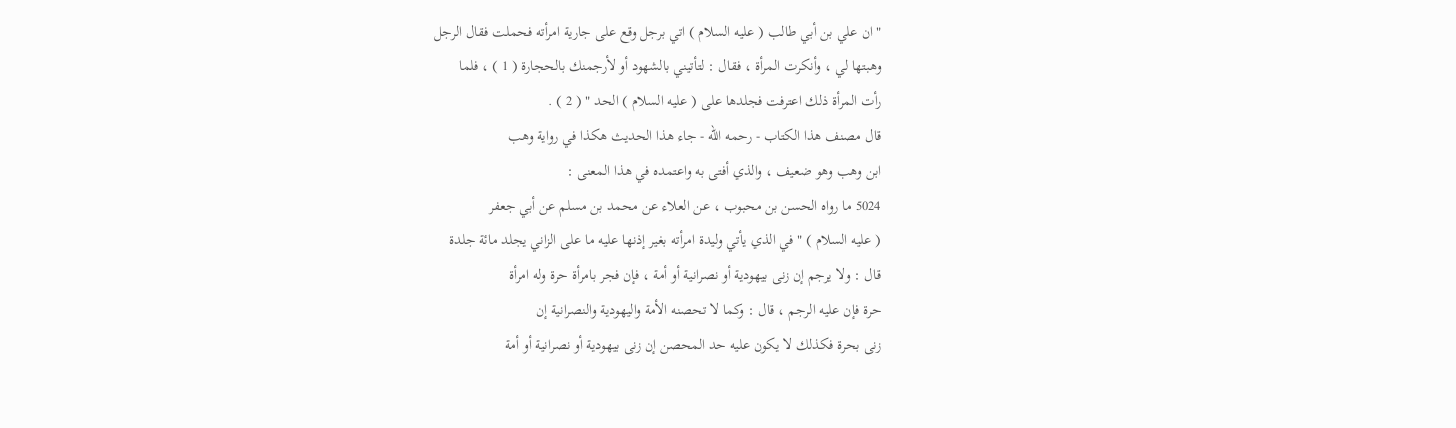" ان علي بن أبي طالب ( عليه السلام ) اتي برجل وقع على جارية امرأته فحملت فقال الرجل
وهبتها لي ، وأنكرت المرأة ، فقال : لتأتيني بالشهود أو لأرجمنك بالحجارة ( 1 ) ، فلما
رأت المرأة ذلك اعترفت فجلدها على ( عليه السلام ) الحد " ( 2 ) .
قال مصنف هذا الكتاب - رحمه الله - جاء هذا الحديث هكذا في رواية وهب
ابن وهب وهو ضعيف ، والذي أفتى به واعتمده في هذا المعنى :
5024 ما رواه الحسن بن محبوب ، عن العلاء عن محمد بن مسلم عن أبي جعفر
( عليه السلام ) " في الذي يأتي وليدة امرأته بغير إذنها عليه ما على الزاني يجلد مائة جلدة
قال : ولا يرجم إن زنى بيهودية أو نصرانية أو أمة ، فإن فجر بامرأة حرة وله امرأة
حرة فإن عليه الرجم ، قال : وكما لا تحصنه الأمة واليهودية والنصرانية إن
زنى بحرة فكذلك لا يكون عليه حد المحصن إن زنى بيهودية أو نصرانية أو أمة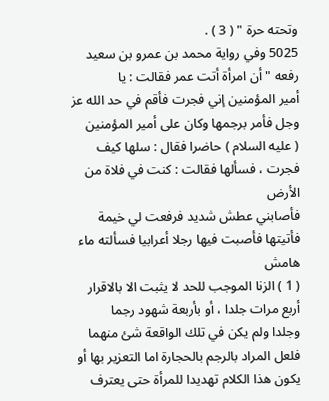وتحته حرة " ( 3 ) .
5025 وفي رواية محمد بن عمرو بن سعيد رفعه " أن امرأة أتت عمر فقالت : يا
أمير المؤمنين إني فجرت فأقم في حد الله عز وجل فأمر برجمها وكان على أمير المؤمنين
( عليه السلام ) حاضرا فقال : سلها كيف فجرت ، فسألها فقالت : كنت في فلاة من الأرض
فأصابني عطش شديد فرفعت لي خيمة فأتيتها فأصبت فيها رجلا أعرابيا فسألته ماء
هامش
( 1 ) الزنا الموجب للحد لا يثبت الا بالاقرار أربع مرات جلدا ، أو بأربعة شهود رجما
وجلدا ولم يكن في تلك الواقعة شئ منهما فلعل المراد بالرجم بالحجارة اما التعزير بها أو
يكون هذا الكلام تهديدا للمرأة حتى يعترف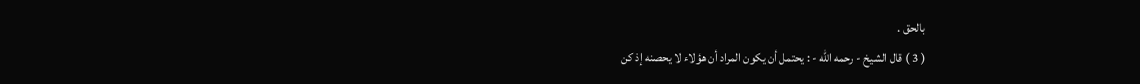بالحق .
( 3 ) قال الشيخ - رحمه الله - : يحتمل أن يكون المراد أن هؤلاء لا يحصنه إذ كن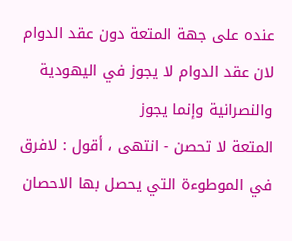عنده على جهة المتعة دون عقد الدوام لان عقد الدوام لا يجوز في اليهودية والنصرانية وإنما يجوز
المتعة لا تحصن - انتهى ، أقول : لافرق في الموطوءة التي يحصل بها الاحصان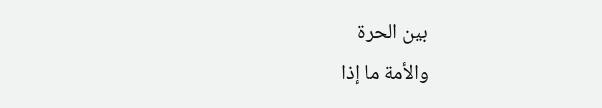بين الحرة
والأمة ما إذا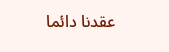عقدنا دائما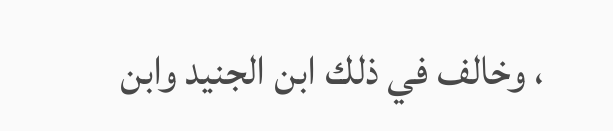، وخالف في ذلك ابن الجنيد وابن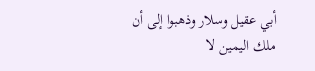أبي عقيل وسلار وذهبوا إلى أن
ملك اليمين لا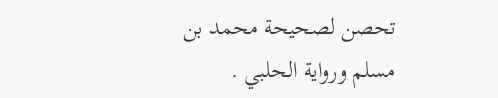تحصن لصحيحة محمد بن مسلم ورواية الحلبي .